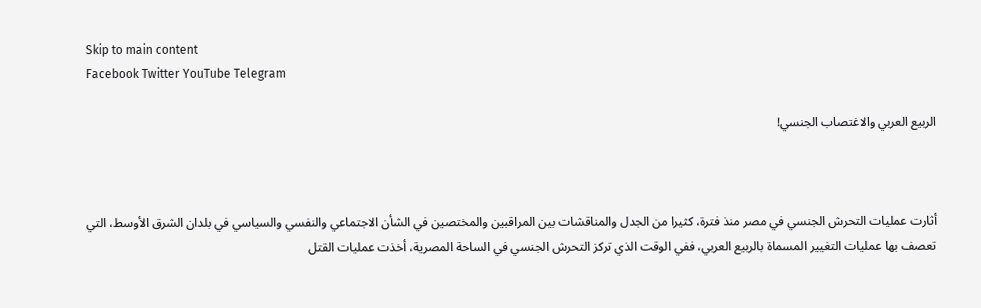Skip to main content
Facebook Twitter YouTube Telegram

الربيع العربي والاغتصاب الجنسي!



أثارت عمليات التحرش الجنسي في مصر منذ فترة، كثيرا من الجدل والمناقشات بين المراقبين والمختصين في الشأن الاجتماعي والنفسي والسياسي في بلدان الشرق الأوسط، التي تعصف بها عمليات التغيير المسماة بالربيع العربي، ففي الوقت الذي تركز التحرش الجنسي في الساحة المصرية، أخذت عمليات القتل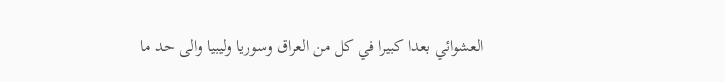العشوائي بعدا كبيرا في كل من العراق وسوريا وليبيا والى حد ما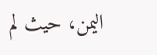اليمن، حيث لم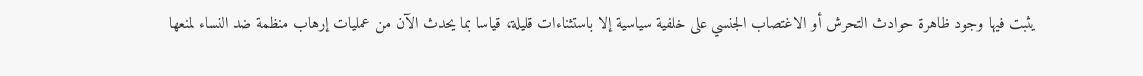يثبت فيها وجود ظاهرة حوادث التحرش أو الاغتصاب الجنسي على خلفية سياسية إلا باستثناءات قليلة، قياسا بما يحدث الآن من عمليات إرهاب منظمة ضد النساء لمنعها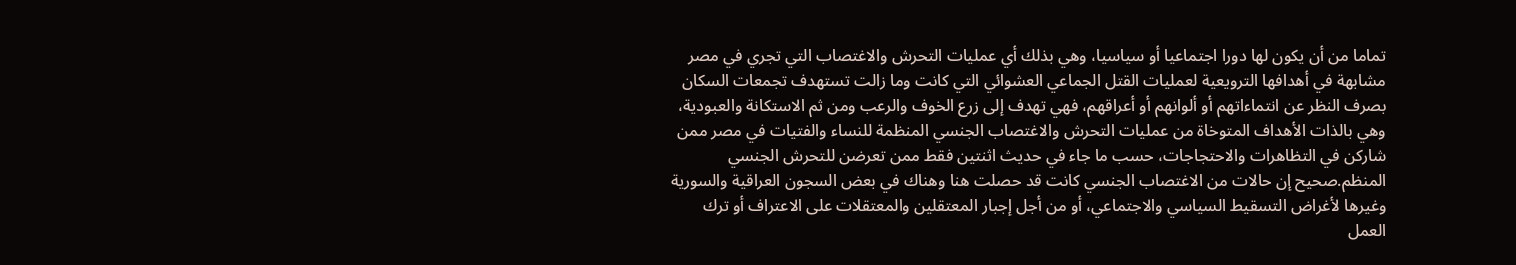تماما من أن يكون لها دورا اجتماعيا أو سياسيا، وهي بذلك أي عمليات التحرش والاغتصاب التي تجري في مصر مشابهة في أهدافها الترويعية لعمليات القتل الجماعي العشوائي التي كانت وما زالت تستهدف تجمعات السكان بصرف النظر عن انتماءاتهم أو ألوانهم أو أعراقهم، فهي تهدف إلى زرع الخوف والرعب ومن ثم الاستكانة والعبودية، وهي بالذات الأهداف المتوخاة من عمليات التحرش والاغتصاب الجنسي المنظمة للنساء والفتيات في مصر ممن شاركن في التظاهرات والاحتجاجات، حسب ما جاء في حديث اثنتين فقط ممن تعرضن للتحرش الجنسي المنظم.صحيح إن حالات من الاغتصاب الجنسي كانت قد حصلت هنا وهناك في بعض السجون العراقية والسورية وغيرها لأغراض التسقيط السياسي والاجتماعي، أو من أجل إجبار المعتقلين والمعتقلات على الاعتراف أو ترك العمل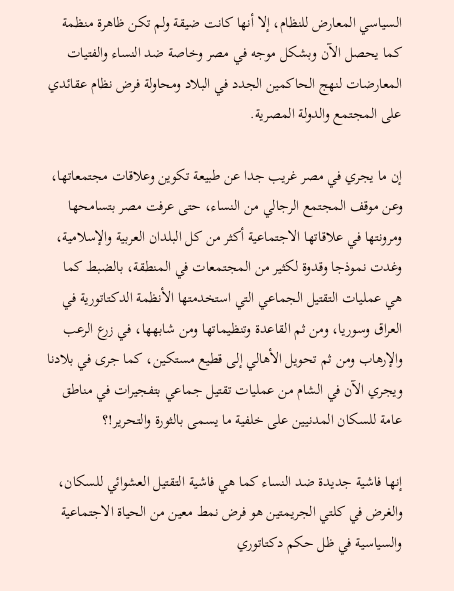السياسي المعارض للنظام، إلا أنها كانت ضيقة ولم تكن ظاهرة منظمة كما يحصل الآن وبشكل موجه في مصر وخاصة ضد النساء والفتيات المعارضات لنهج الحاكمين الجدد في البلاد ومحاولة فرض نظام عقائدي على المجتمع والدولة المصرية.

إن ما يجري في مصر غريب جدا عن طبيعة تكوين وعلاقات مجتمعاتها، وعن موقف المجتمع الرجالي من النساء، حتى عرفت مصر بتسامحها ومرونتها في علاقاتها الاجتماعية أكثر من كل البلدان العربية والإسلامية، وغدت نموذجا وقدوة لكثير من المجتمعات في المنطقة، بالضبط كما هي عمليات التقتيل الجماعي التي استخدمتها الأنظمة الدكتاتورية في العراق وسوريا، ومن ثم القاعدة وتنظيماتها ومن شابهها، في زرع الرعب والإرهاب ومن ثم تحويل الأهالي إلى قطيع مستكين، كما جرى في بلادنا ويجري الآن في الشام من عمليات تقتيل جماعي بتفجيرات في مناطق عامة للسكان المدنيين على خلفية ما يسمى بالثورة والتحرير!؟

إنها فاشية جديدة ضد النساء كما هي فاشية التقتيل العشوائي للسكان، والغرض في كلتي الجريمتين هو فرض نمط معين من الحياة الاجتماعية والسياسية في ظل حكم دكتاتوري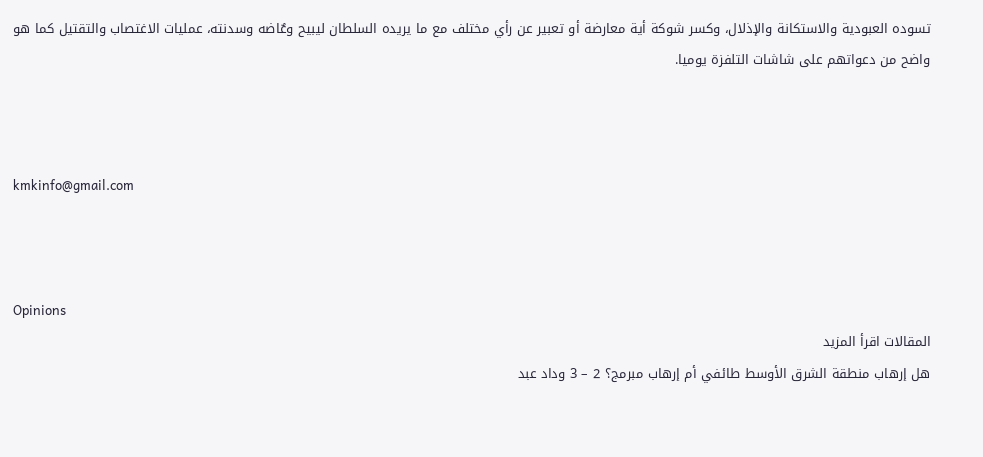تسوده العبودية والاستكانة والإذلال، وكسر شوكة أية معارضة أو تعبير عن رأي مختلف مع ما يريده السلطان ليبيح وعٌاضه وسدنته، عمليات الاغتصاب والتقتيل كما هو واضح من دعواتهم على شاشات التلفزة يوميا.



kmkinfo@gmail.com



Opinions
المقالات اقرأ المزيد
هل إرهاب منطقة الشرق الأوسط طائفي أم إرهاب مبرمج؟ 2 – 3 وداد عبد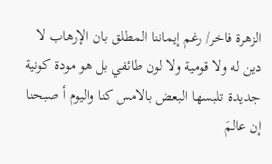الزهرة فاخر/ رغم إيماننا المطلق بان الإرهاب لا دين له ولا قومية ولا لون طائفي بل هو مودة كونية جديدة تلبسها البعض بالامس كنا واليوم أ صبحنا إن عالمَ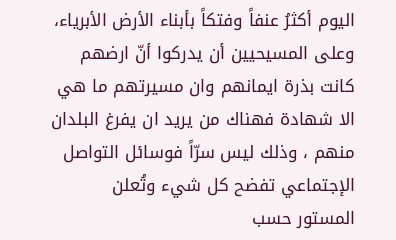اليوم أكثرُ عنفاً وفتكاً بأبناء الأرض الأبرياء، وعلى المسيحيين أن يدركوا أنّ ارضهم كانت بذرة ايمانهم وان مسيرتهم ما هي الا شهادة فهناك من يريد ان يفرغ البلدان منهم ، وذلك ليس سرّاً فوسائل التواصل الإجتماعي تفضح كل شيء وتُعلن المستور حسب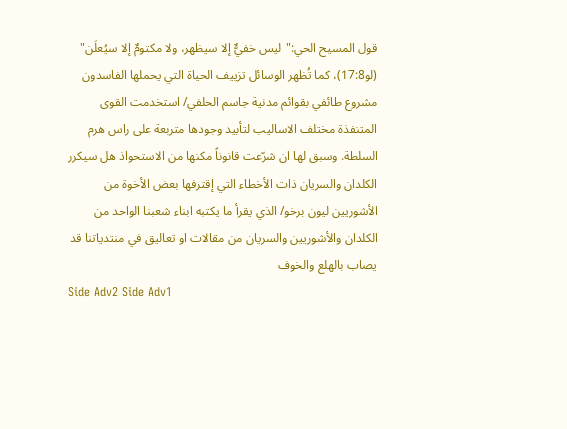قول المسيح الحي:"ليس خفيٌّ إلا سيظهر، ولا مكتومٌ إلا سيُعلَن" (لو17:8)، كما تُظهر الوسائل تزييف الحياة التي يحملها الفاسدون مشروع طائفي بقوائم مدنية جاسم الحلفي/ استخدمت القوى المتنفذة مختلف الاساليب لتأبيد وجودها متربعة على راس هرم السلطة. وسبق لها ان شرّعت قانوناً مكنها من الاستحواذ هل سيكرر الكلدان والسريان ذات الأخطاء التي إقترفها بعض الأخوة من الأشوريين ليون برخو/ الذي يقرأ ما يكتبه ابناء شعبنا الواحد من الكلدان والأشوريين والسريان من مقالات او تعاليق في منتدياتنا قد يصاب بالهلع والخوف
Side Adv2 Side Adv1